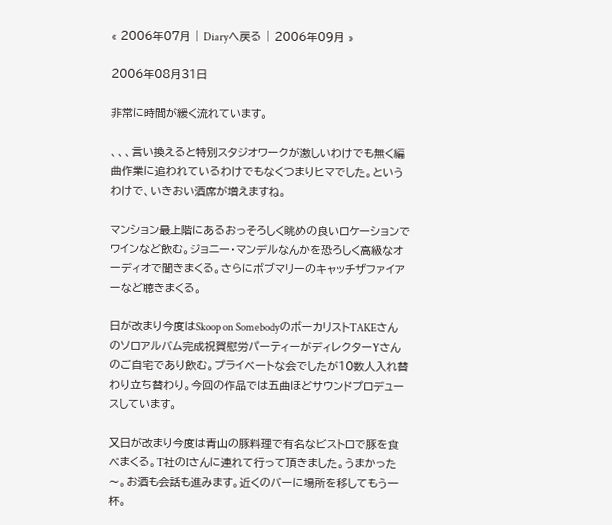« 2006年07月 | Diaryへ戻る | 2006年09月 »

2006年08月31日

非常に時間が緩く流れています。

、、、言い換えると特別スタジオワークが激しいわけでも無く編曲作業に追われているわけでもなくつまりヒマでした。というわけで、いきおい酒席が増えますね。

マンション最上階にあるおっそろしく眺めの良いロケーションでワインなど飲む。ジョニー・マンデルなんかを恐ろしく高級なオーディオで聞きまくる。さらにボブマリーのキャッチザファイアーなど聴きまくる。

日が改まり今度はSkoop on SomebodyのボーカリストTAKEさんのソロアルバム完成祝賀慰労パーティーがディレクターYさんのご自宅であり飲む。プライベートな会でしたが10数人入れ替わり立ち替わり。今回の作品では五曲ほどサウンドプロデュースしています。

又日が改まり今度は青山の豚料理で有名なビストロで豚を食べまくる。T社のIさんに連れて行って頂きました。うまかった〜。お酒も会話も進みます。近くのバーに場所を移してもう一杯。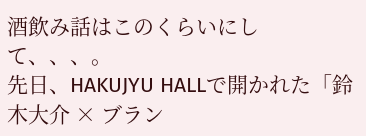酒飲み話はこのくらいにして、、、。
先日、HAKUJYU HALLで開かれた「鈴木大介 × ブラン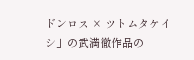ドンロス × ツトムタケイシ」の武満徹作品の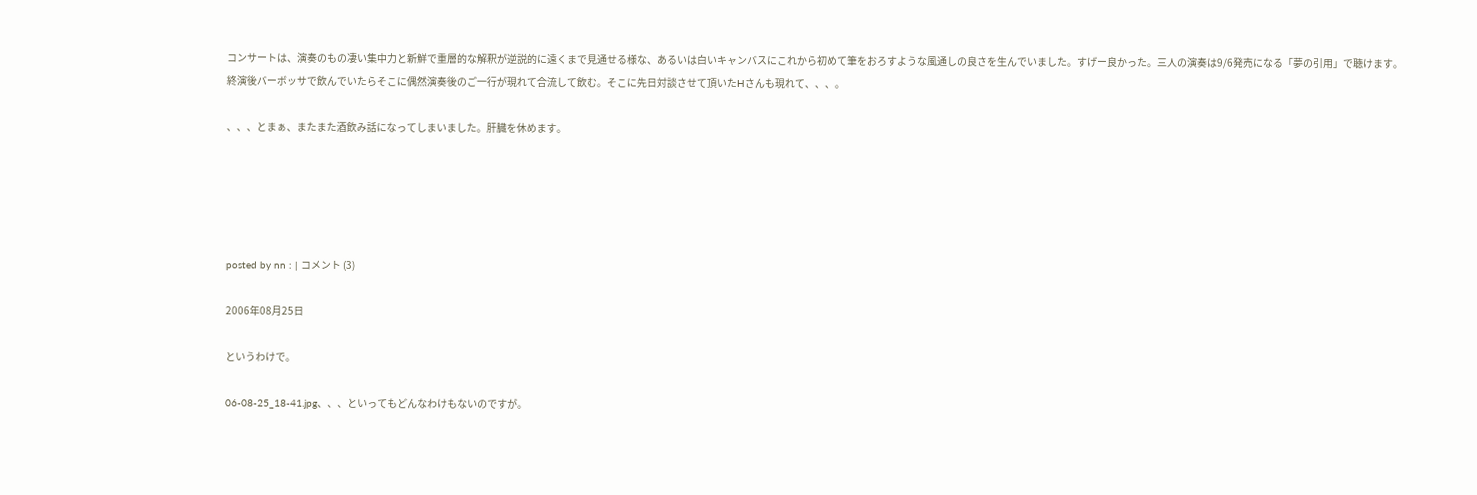コンサートは、演奏のもの凄い集中力と新鮮で重層的な解釈が逆説的に遠くまで見通せる様な、あるいは白いキャンバスにこれから初めて筆をおろすような風通しの良さを生んでいました。すげー良かった。三人の演奏は9/6発売になる「夢の引用」で聴けます。
終演後バーボッサで飲んでいたらそこに偶然演奏後のご一行が現れて合流して飲む。そこに先日対談させて頂いたHさんも現れて、、、。

、、、とまぁ、またまた酒飲み話になってしまいました。肝臓を休めます。





posted by nn : | コメント (3)

2006年08月25日

というわけで。

06-08-25_18-41.jpg、、、といってもどんなわけもないのですが。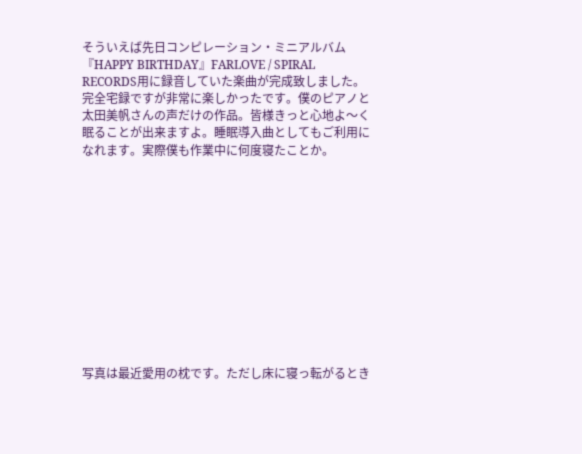そういえば先日コンピレーション・ミニアルバム  『HAPPY BIRTHDAY』FARLOVE / SPIRAL RECORDS用に録音していた楽曲が完成致しました。完全宅録ですが非常に楽しかったです。僕のピアノと太田美帆さんの声だけの作品。皆様きっと心地よ〜く眠ることが出来ますよ。睡眠導入曲としてもご利用になれます。実際僕も作業中に何度寝たことか。












写真は最近愛用の枕です。ただし床に寝っ転がるとき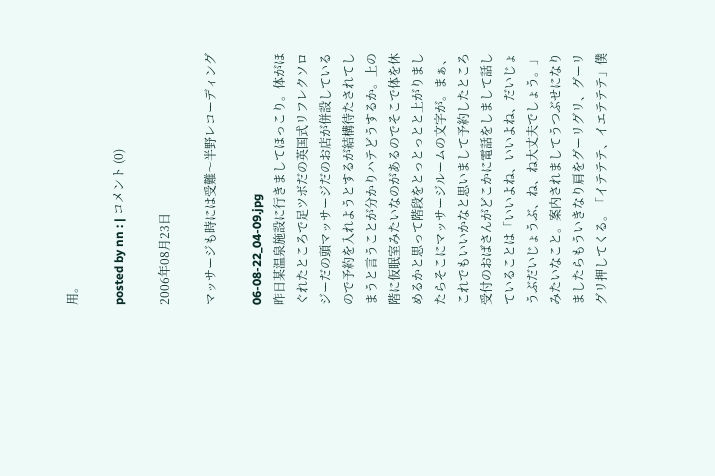用。

posted by nn : | コメント (0)

2006年08月23日

マッサージも時には受難〜半野レコーディング

06-08-22_04-09.jpg
昨日某温泉施設に行きましてほっこり。体がほぐれたところで足ツボだの英国式リフレクソロジーだの頭マッサージだのお店が併設しているので予約を入れようとするが結構待たされてしまうと言うことが分かりハテどうするか。上の階に仮眠室みたいなのがあるのでそこで体を休めるかと思って階段をとっとっとと上がりましたらそこにマッサージルームの文字が。まぁ、これでもいいかなと思いまして予約したところ受付のおばさんがどこかに電話をしまして話していることは「いいよね、いいよね、だいじょうぶだいじょうぶ、ね、ね大丈夫でしょう。」みたいなこと。案内されましてうつぶせになりましたらもういきなり肩をグーリグリ、グーリグリ押してくる。「イテテテ、イエテテテ」僕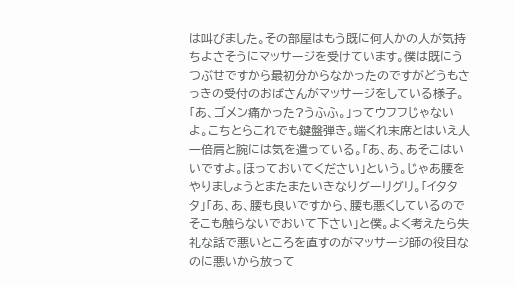は叫びました。その部屋はもう既に何人かの人が気持ちよさそうにマッサージを受けています。僕は既にうつぶせですから最初分からなかったのですがどうもさっきの受付のおばさんがマッサージをしている様子。「あ、ゴメン痛かった?うふふ。」ってウフフじゃないよ。こちとらこれでも鍵盤弾き。端くれ末席とはいえ人一倍肩と腕には気を遣っている。「あ、あ、あそこはいいですよ。ほっておいてください」という。じゃあ腰をやりましょうとまたまたいきなりグーリグリ。「イタタタ」「あ、あ、腰も良いですから、腰も悪くしているのでそこも触らないでおいて下さい」と僕。よく考えたら失礼な話で悪いところを直すのがマッサージ師の役目なのに悪いから放って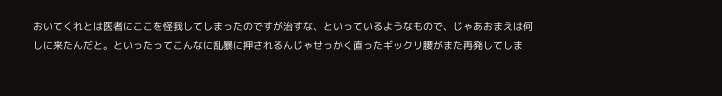おいてくれとは医者にここを怪我してしまったのですが治すな、といっているようなもので、じゃあおまえは何しに来たんだと。といったってこんなに乱暴に押されるんじゃせっかく直ったギックリ腰がまた再発してしま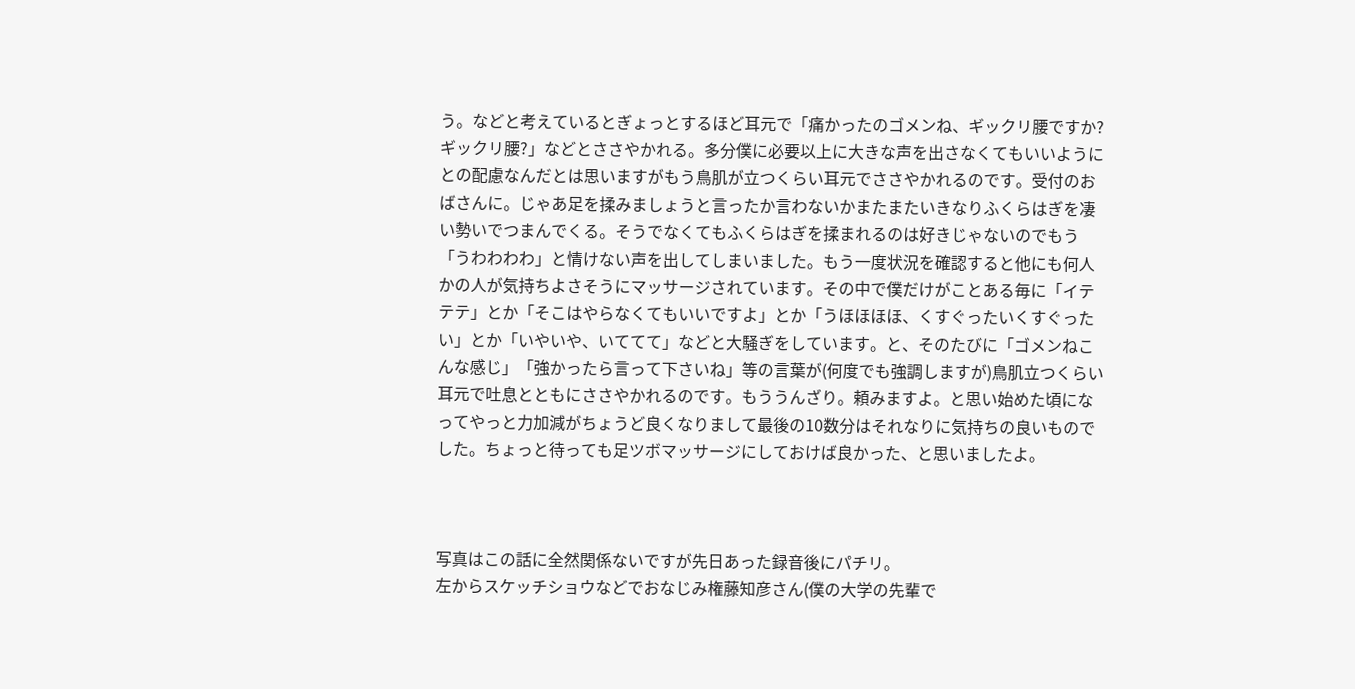う。などと考えているとぎょっとするほど耳元で「痛かったのゴメンね、ギックリ腰ですか?ギックリ腰?」などとささやかれる。多分僕に必要以上に大きな声を出さなくてもいいようにとの配慮なんだとは思いますがもう鳥肌が立つくらい耳元でささやかれるのです。受付のおばさんに。じゃあ足を揉みましょうと言ったか言わないかまたまたいきなりふくらはぎを凄い勢いでつまんでくる。そうでなくてもふくらはぎを揉まれるのは好きじゃないのでもう「うわわわわ」と情けない声を出してしまいました。もう一度状況を確認すると他にも何人かの人が気持ちよさそうにマッサージされています。その中で僕だけがことある毎に「イテテテ」とか「そこはやらなくてもいいですよ」とか「うほほほほ、くすぐったいくすぐったい」とか「いやいや、いててて」などと大騒ぎをしています。と、そのたびに「ゴメンねこんな感じ」「強かったら言って下さいね」等の言葉が(何度でも強調しますが)鳥肌立つくらい耳元で吐息とともにささやかれるのです。もううんざり。頼みますよ。と思い始めた頃になってやっと力加減がちょうど良くなりまして最後の10数分はそれなりに気持ちの良いものでした。ちょっと待っても足ツボマッサージにしておけば良かった、と思いましたよ。



写真はこの話に全然関係ないですが先日あった録音後にパチリ。
左からスケッチショウなどでおなじみ権藤知彦さん(僕の大学の先輩で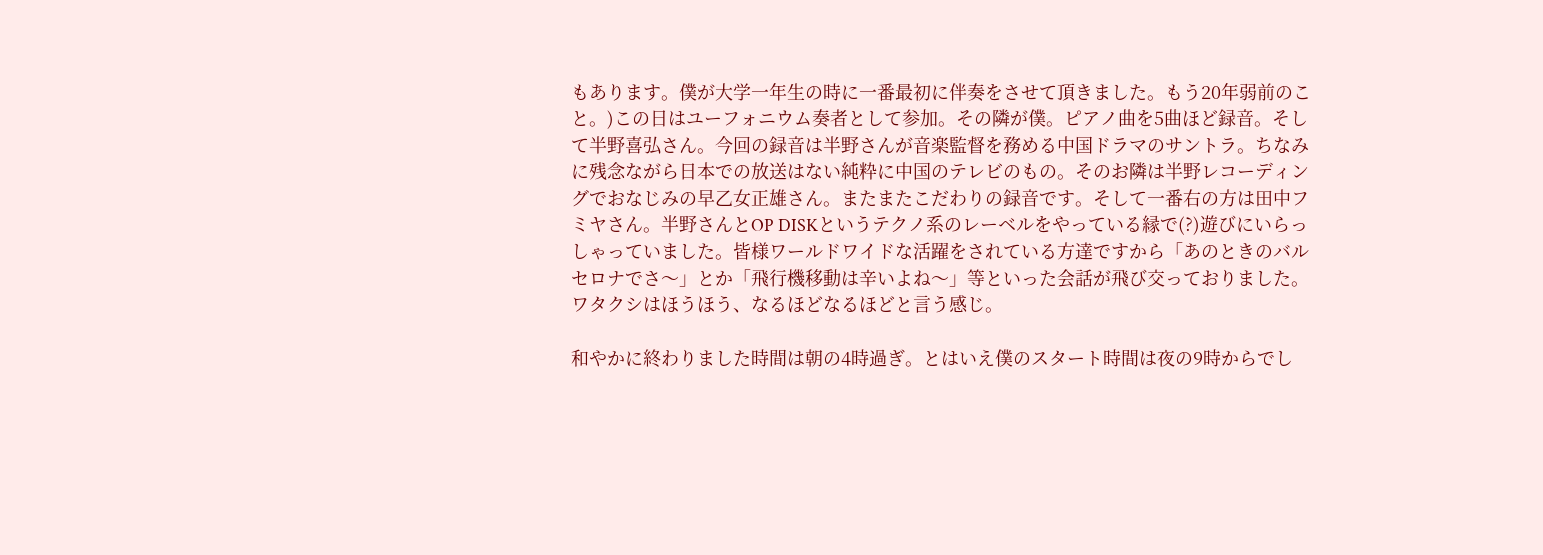もあります。僕が大学一年生の時に一番最初に伴奏をさせて頂きました。もう20年弱前のこと。)この日はユーフォニウム奏者として参加。その隣が僕。ピアノ曲を5曲ほど録音。そして半野喜弘さん。今回の録音は半野さんが音楽監督を務める中国ドラマのサントラ。ちなみに残念ながら日本での放送はない純粋に中国のテレビのもの。そのお隣は半野レコーディングでおなじみの早乙女正雄さん。またまたこだわりの録音です。そして一番右の方は田中フミヤさん。半野さんとOP DISKというテクノ系のレーベルをやっている縁で(?)遊びにいらっしゃっていました。皆様ワールドワイドな活躍をされている方達ですから「あのときのバルセロナでさ〜」とか「飛行機移動は辛いよね〜」等といった会話が飛び交っておりました。ワタクシはほうほう、なるほどなるほどと言う感じ。

和やかに終わりました時間は朝の4時過ぎ。とはいえ僕のスタート時間は夜の9時からでし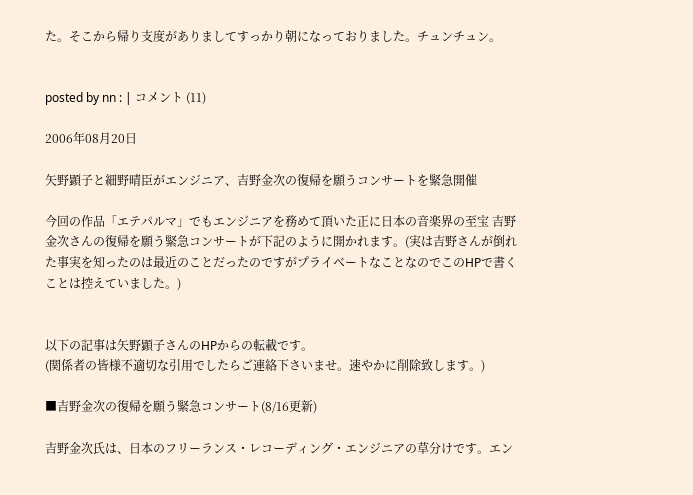た。そこから帰り支度がありましてすっかり朝になっておりました。チュンチュン。


posted by nn : | コメント (11)

2006年08月20日

矢野顕子と細野晴臣がエンジニア、吉野金次の復帰を願うコンサートを緊急開催

今回の作品「エテパルマ」でもエンジニアを務めて頂いた正に日本の音楽界の至宝 吉野金次さんの復帰を願う緊急コンサートが下記のように開かれます。(実は吉野さんが倒れた事実を知ったのは最近のことだったのですがプライベートなことなのでこのHPで書くことは控えていました。)


以下の記事は矢野顕子さんのHPからの転載です。
(関係者の皆様不適切な引用でしたらご連絡下さいませ。速やかに削除致します。)

■吉野金次の復帰を願う緊急コンサート(8/16更新)

吉野金次氏は、日本のフリーランス・レコーディング・エンジニアの草分けです。エン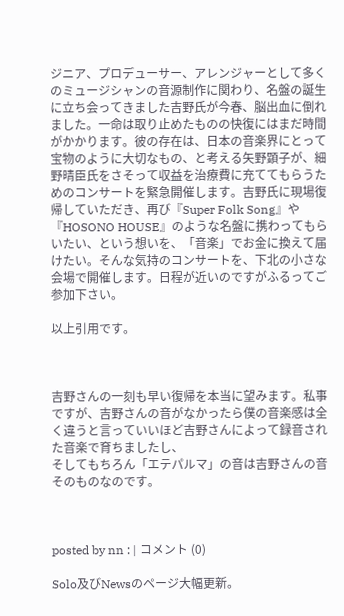ジニア、プロデューサー、アレンジャーとして多くのミュージシャンの音源制作に関わり、名盤の誕生に立ち会ってきました吉野氏が今春、脳出血に倒れました。一命は取り止めたものの快復にはまだ時間がかかります。彼の存在は、日本の音楽界にとって宝物のように大切なもの、と考える矢野顕子が、細野晴臣氏をさそって収益を治療費に充ててもらうためのコンサートを緊急開催します。吉野氏に現場復帰していただき、再び『Super Folk Song』や『HOSONO HOUSE』のような名盤に携わってもらいたい、という想いを、「音楽」でお金に換えて届けたい。そんな気持のコンサートを、下北の小さな会場で開催します。日程が近いのですがふるってご参加下さい。

以上引用です。



吉野さんの一刻も早い復帰を本当に望みます。私事ですが、吉野さんの音がなかったら僕の音楽感は全く違うと言っていいほど吉野さんによって録音された音楽で育ちましたし、
そしてもちろん「エテパルマ」の音は吉野さんの音そのものなのです。



posted by nn : | コメント (0)

Solo及びNewsのページ大幅更新。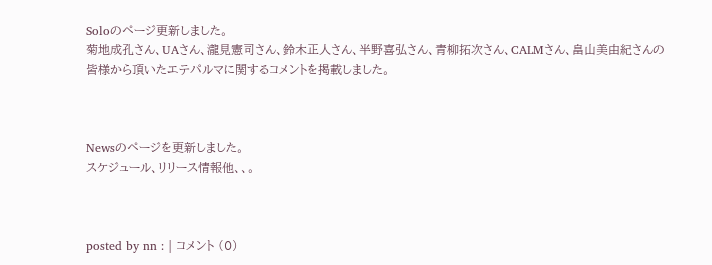Soloのページ更新しました。
菊地成孔さん、UAさん、瀧見憲司さん、鈴木正人さん、半野喜弘さん、青柳拓次さん、CALMさん、畠山美由紀さんの皆様から頂いたエテパルマに関するコメントを掲載しました。



Newsのページを更新しました。
スケジュール、リリース情報他、、。



posted by nn : | コメント (0)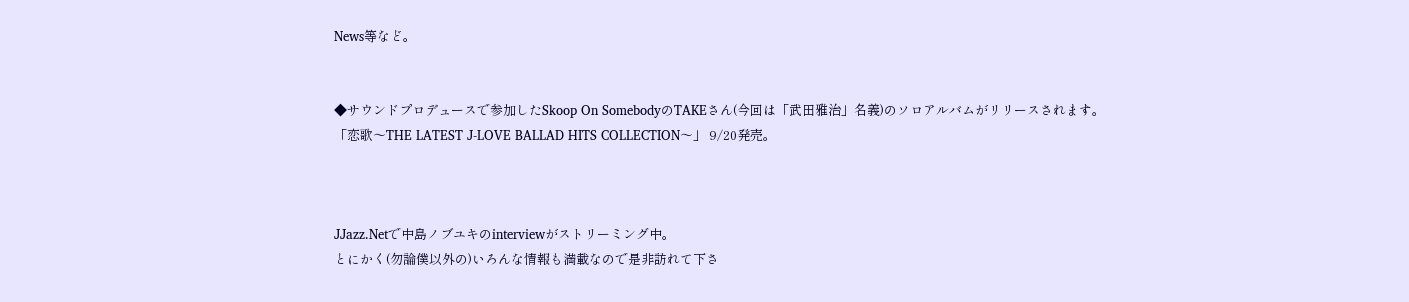News等など。


◆サウンドプロデュースで参加したSkoop On SomebodyのTAKEさん(今回は「武田雅治」名義)のソロアルバムがリリースされます。
「恋歌〜THE LATEST J-LOVE BALLAD HITS COLLECTION〜」 9/20発売。



JJazz.Netで中島ノブユキのinterviewがストリーミング中。
とにかく(勿論僕以外の)いろんな情報も満載なので是非訪れて下さ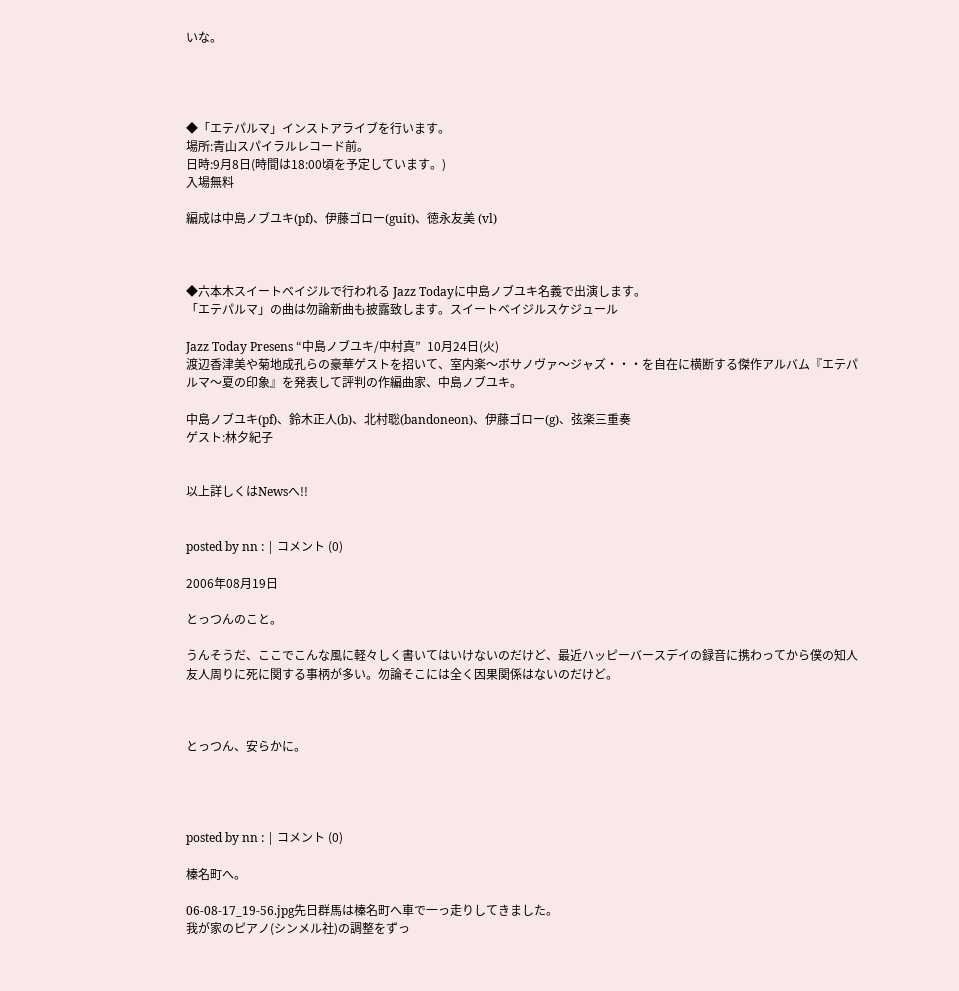いな。




◆「エテパルマ」インストアライブを行います。
場所:青山スパイラルレコード前。
日時:9月8日(時間は18:00頃を予定しています。)
入場無料

編成は中島ノブユキ(pf)、伊藤ゴロー(guit)、徳永友美 (vl)



◆六本木スイートベイジルで行われる Jazz Todayに中島ノブユキ名義で出演します。
「エテパルマ」の曲は勿論新曲も披露致します。スイートベイジルスケジュール

Jazz Today Presens “中島ノブユキ/中村真”  10月24日(火)
渡辺香津美や菊地成孔らの豪華ゲストを招いて、室内楽〜ボサノヴァ〜ジャズ・・・を自在に横断する傑作アルバム『エテパルマ〜夏の印象』を発表して評判の作編曲家、中島ノブユキ。

中島ノブユキ(pf)、鈴木正人(b)、北村聡(bandoneon)、伊藤ゴロー(g)、弦楽三重奏
ゲスト:林夕紀子


以上詳しくはNewsへ!!


posted by nn : | コメント (0)

2006年08月19日

とっつんのこと。

うんそうだ、ここでこんな風に軽々しく書いてはいけないのだけど、最近ハッピーバースデイの録音に携わってから僕の知人友人周りに死に関する事柄が多い。勿論そこには全く因果関係はないのだけど。



とっつん、安らかに。




posted by nn : | コメント (0)

榛名町へ。

06-08-17_19-56.jpg先日群馬は榛名町へ車で一っ走りしてきました。
我が家のピアノ(シンメル社)の調整をずっ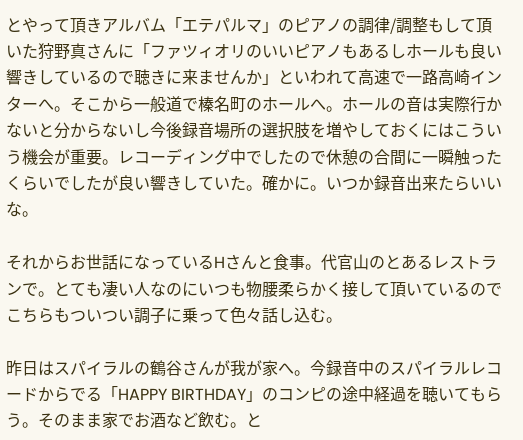とやって頂きアルバム「エテパルマ」のピアノの調律/調整もして頂いた狩野真さんに「ファツィオリのいいピアノもあるしホールも良い響きしているので聴きに来ませんか」といわれて高速で一路高崎インターへ。そこから一般道で榛名町のホールへ。ホールの音は実際行かないと分からないし今後録音場所の選択肢を増やしておくにはこういう機会が重要。レコーディング中でしたので休憩の合間に一瞬触ったくらいでしたが良い響きしていた。確かに。いつか録音出来たらいいな。

それからお世話になっているHさんと食事。代官山のとあるレストランで。とても凄い人なのにいつも物腰柔らかく接して頂いているのでこちらもついつい調子に乗って色々話し込む。

昨日はスパイラルの鶴谷さんが我が家へ。今録音中のスパイラルレコードからでる「HAPPY BIRTHDAY」のコンピの途中経過を聴いてもらう。そのまま家でお酒など飲む。と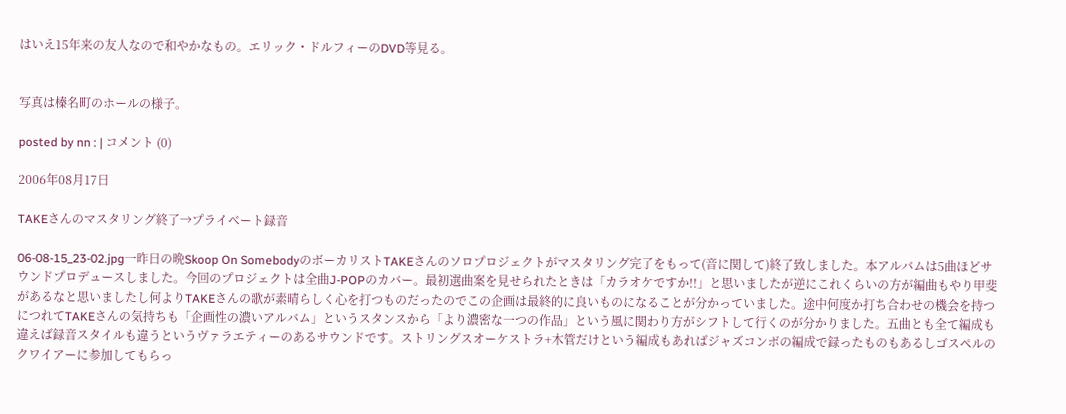はいえ15年来の友人なので和やかなもの。エリック・ドルフィーのDVD等見る。


写真は榛名町のホールの様子。

posted by nn : | コメント (0)

2006年08月17日

TAKEさんのマスタリング終了→プライベート録音

06-08-15_23-02.jpg一昨日の晩Skoop On SomebodyのボーカリストTAKEさんのソロプロジェクトがマスタリング完了をもって(音に関して)終了致しました。本アルバムは5曲ほどサウンドプロデュースしました。今回のプロジェクトは全曲J-POPのカバー。最初選曲案を見せられたときは「カラオケですか!!」と思いましたが逆にこれくらいの方が編曲もやり甲斐があるなと思いましたし何よりTAKEさんの歌が素晴らしく心を打つものだったのでこの企画は最終的に良いものになることが分かっていました。途中何度か打ち合わせの機会を持つにつれてTAKEさんの気持ちも「企画性の濃いアルバム」というスタンスから「より濃密な一つの作品」という風に関わり方がシフトして行くのが分かりました。五曲とも全て編成も違えば録音スタイルも違うというヴァラエティーのあるサウンドです。ストリングスオーケストラ+木管だけという編成もあればジャズコンボの編成で録ったものもあるしゴスペルのクワイアーに参加してもらっ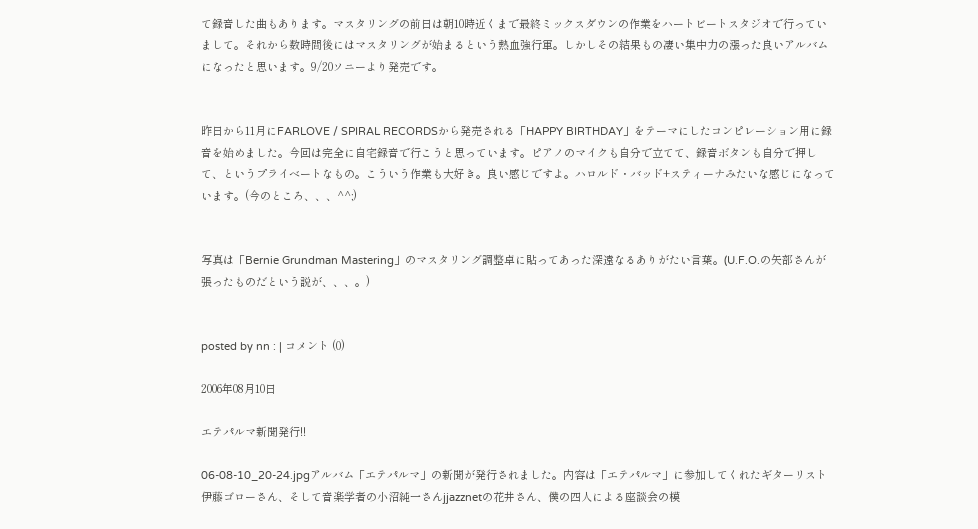て録音した曲もあります。マスタリングの前日は朝10時近くまで最終ミックスダウンの作業をハートビートスタジオで行っていまして。それから数時間後にはマスタリングが始まるという熱血強行軍。しかしその結果もの凄い集中力の漲った良いアルバムになったと思います。9/20ソニーより発売です。


昨日から11月にFARLOVE / SPIRAL RECORDSから発売される「HAPPY BIRTHDAY」をテーマにしたコンピレーション用に録音を始めました。今回は完全に自宅録音で行こうと思っています。ピアノのマイクも自分で立てて、録音ボタンも自分で押して、というプライベートなもの。こういう作業も大好き。良い感じですよ。ハロルド・バッド+スティーナみたいな感じになっています。(今のところ、、、^^;)


写真は「Bernie Grundman Mastering」のマスタリング調整卓に貼ってあった深遠なるありがたい言葉。(U.F.O.の矢部さんが張ったものだという説が、、、。)


posted by nn : | コメント (0)

2006年08月10日

エテパルマ新聞発行!!

06-08-10_20-24.jpgアルバム「エテパルマ」の新聞が発行されました。内容は「エテパルマ」に参加してくれたギターリスト伊藤ゴローさん、そして音楽学者の小沼純一さんjjazznetの花井さん、僕の四人による座談会の模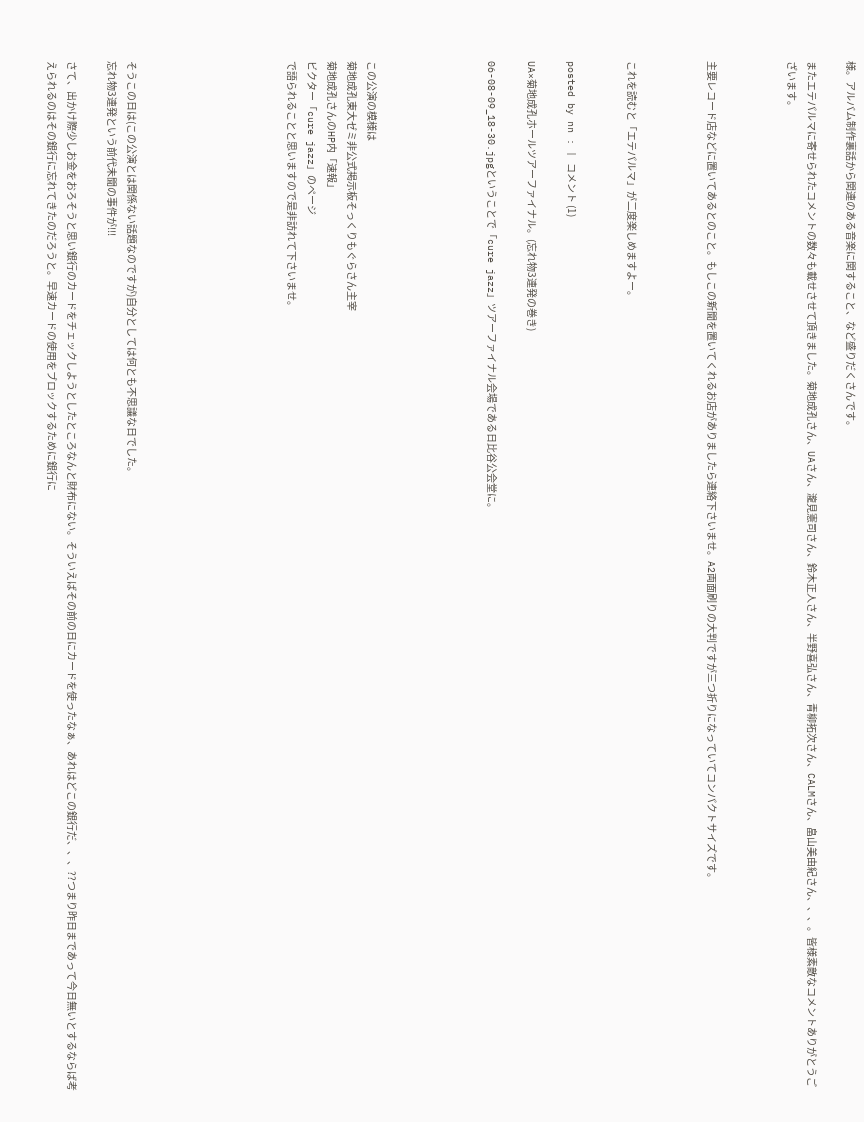様。アルバム制作裏話から関連のある音楽に関すること、など盛りだくさんです。

またエテパルマに寄せられたコメントの数々も載せさせて頂きました。菊地成孔さん、UAさん、瀧見憲司さん、鈴木正人さん、半野喜弘さん、青柳拓次さん、CALMさん、畠山美由紀さん、、、。皆様素敵なコメントありがとうございます。



主要レコード店などに置いてあるとのこと。もしこの新聞を置いてくれるお店がありましたら連絡下さいませ。A2両面刷りの大判ですが三つ折りになっていてコンパクトサイズです。



これを読むと「エテパルマ」が二度楽しめますよー。


posted by nn : | コメント (1)

UA×菊地成孔ホールツアーファイナル。(忘れ物3連発の巻き)

06-08-09_18-30.jpgということで「cure jazz」ツアーファイナル会場である日比谷公会堂に。





この公演の模様は
菊地成孔東大ゼミ非公式掲示板そっくりもぐらさん主宰
菊地成孔さんのHP内「速報」
ビクター「cure jazz」のページ
で語られることと思いますので是非訪れて下さいませ。







そうこの日は(この公演とは関係ない話題なのですが)自分としては何とも不思議な日でした。
忘れ物3連発という前代未聞の事件が!!!

さて、出かけ際少しお金をおろそうと思い銀行のカードをチェックしようとしたところなんと財布にない。そういえばその前の日にカードを使ったなぁ、あれはどこの銀行だ、、、??つまり昨日まであって今日無いとするならば考えられるのはその銀行に忘れてきたのだろうと。早速カードの使用をブロックするために銀行に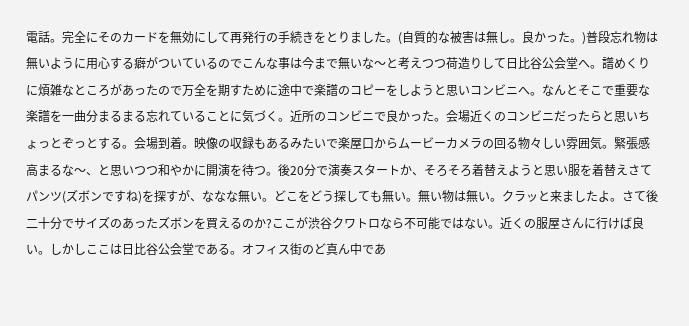電話。完全にそのカードを無効にして再発行の手続きをとりました。(自質的な被害は無し。良かった。)普段忘れ物は無いように用心する癖がついているのでこんな事は今まで無いな〜と考えつつ荷造りして日比谷公会堂へ。譜めくりに煩雑なところがあったので万全を期すために途中で楽譜のコピーをしようと思いコンビニへ。なんとそこで重要な楽譜を一曲分まるまる忘れていることに気づく。近所のコンビニで良かった。会場近くのコンビニだったらと思いちょっとぞっとする。会場到着。映像の収録もあるみたいで楽屋口からムービーカメラの回る物々しい雰囲気。緊張感高まるな〜、と思いつつ和やかに開演を待つ。後20分で演奏スタートか、そろそろ着替えようと思い服を着替えさてパンツ(ズボンですね)を探すが、ななな無い。どこをどう探しても無い。無い物は無い。クラッと来ましたよ。さて後二十分でサイズのあったズボンを買えるのか?ここが渋谷クワトロなら不可能ではない。近くの服屋さんに行けば良い。しかしここは日比谷公会堂である。オフィス街のど真ん中であ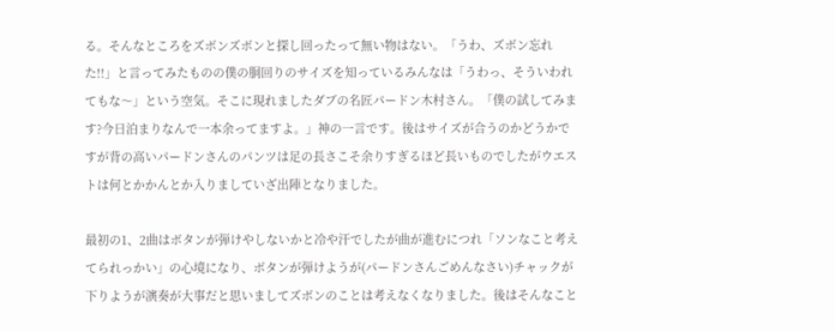る。そんなところをズボンズボンと探し回ったって無い物はない。「うわ、ズボン忘れた!!」と言ってみたものの僕の胴回りのサイズを知っているみんなは「うわっ、そういわれてもな〜」という空気。そこに現れましたダブの名匠パードン木村さん。「僕の試してみます?今日泊まりなんで一本余ってますよ。」神の一言です。後はサイズが合うのかどうかですが背の高いパードンさんのパンツは足の長さこそ余りすぎるほど長いものでしたがウエストは何とかかんとか入りましていざ出陣となりました。

最初の1、2曲はボタンが弾けやしないかと冷や汗でしたが曲が進むにつれ「ソンなこと考えてられっかい」の心境になり、ボタンが弾けようが(パードンさんごめんなさい)チャックが下りようが演奏が大事だと思いましてズボンのことは考えなくなりました。後はそんなこと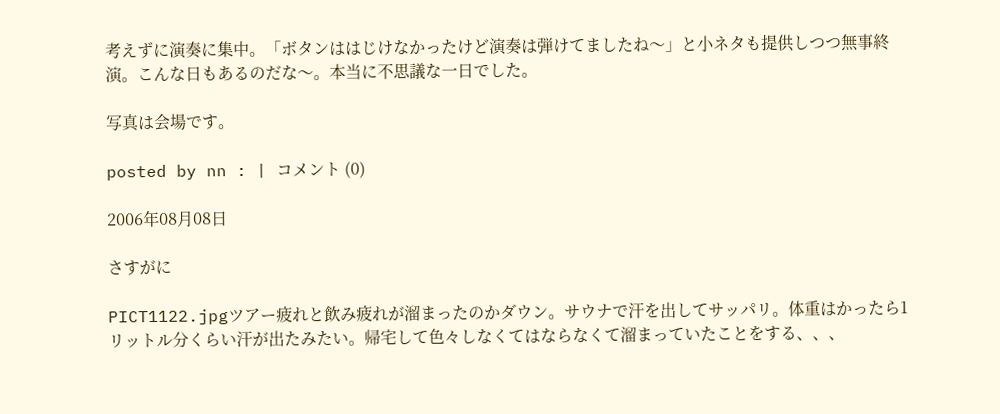考えずに演奏に集中。「ボタンははじけなかったけど演奏は弾けてましたね〜」と小ネタも提供しつつ無事終演。こんな日もあるのだな〜。本当に不思議な一日でした。

写真は会場です。

posted by nn : | コメント (0)

2006年08月08日

さすがに

PICT1122.jpgツアー疲れと飲み疲れが溜まったのかダウン。サウナで汗を出してサッパリ。体重はかったら1リットル分くらい汗が出たみたい。帰宅して色々しなくてはならなくて溜まっていたことをする、、、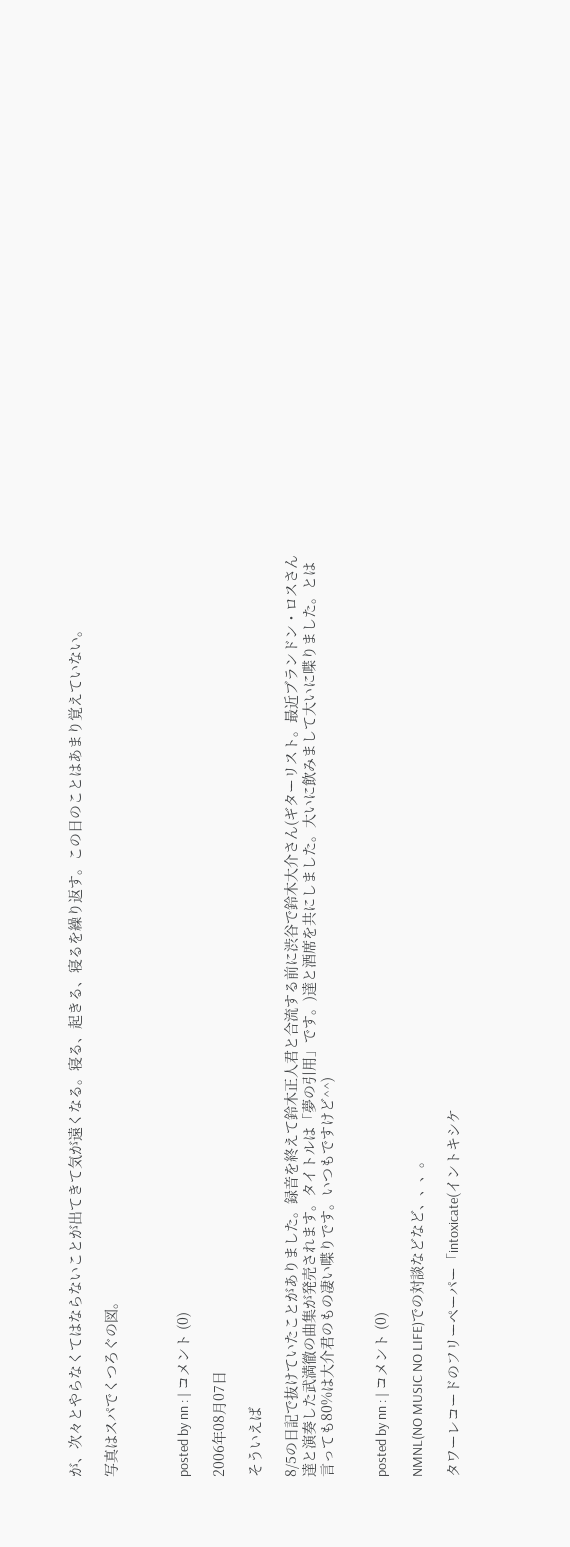が、次々とやらなくてはならないことが出てきて気が遠くなる。寝る、起きる、寝るを繰り返す。この日のことはあまり覚えていない。

写真はスパでくつろぐの図。



posted by nn : | コメント (0)

2006年08月07日

そういえば

8/5の日記で抜けていたことがありました。録音を終えて鈴木正人君と合流する前に渋谷で鈴木大介さん(ギターリスト。最近ブランドン・ロスさん達と演奏した武満徹の曲集が発売されます。タイトルは「夢の引用」です。)達と酒席を共にしました。大いに飲みまして大いに喋りました。とは言っても80%は大介君のもの凄い喋りです。いつもですけど^^)


posted by nn : | コメント (0)

NMNL(NO MUSIC NO LIFE)での対談などなど、、、。

タワーレコードのフリーペーパー「intoxicate(イントキシケ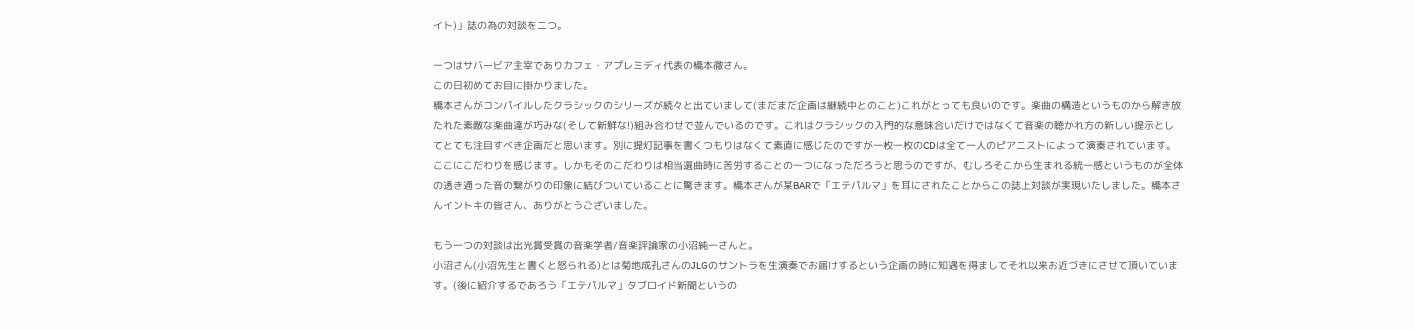イト)」誌の為の対談を二つ。

一つはサバービア主宰でありカフェ・アプレミディ代表の橋本徹さん。
この日初めてお目に掛かりました。
橋本さんがコンパイルしたクラシックのシリーズが続々と出ていまして(まだまだ企画は継続中とのこと)これがとっても良いのです。楽曲の構造というものから解き放たれた素敵な楽曲達が巧みな(そして新鮮な!)組み合わせで並んでいるのです。これはクラシックの入門的な意味合いだけではなくて音楽の聴かれ方の新しい提示としてとても注目すべき企画だと思います。別に提灯記事を書くつもりはなくて素直に感じたのですが一枚一枚のCDは全て一人のピアニストによって演奏されています。ここにこだわりを感じます。しかもそのこだわりは相当選曲時に苦労することの一つになっただろうと思うのですが、むしろそこから生まれる統一感というものが全体の透き通った音の繋がりの印象に結びついていることに驚きます。橋本さんが某BARで「エテパルマ」を耳にされたことからこの誌上対談が実現いたしました。橋本さんイントキの皆さん、ありがとうございました。

もう一つの対談は出光賞受賞の音楽学者/音楽評論家の小沼純一さんと。
小沼さん(小沼先生と書くと怒られる)とは菊地成孔さんのJLGのサントラを生演奏でお届けするという企画の時に知遇を得ましてそれ以来お近づきにさせて頂いています。(後に紹介するであろう「エテパルマ」タブロイド新聞というの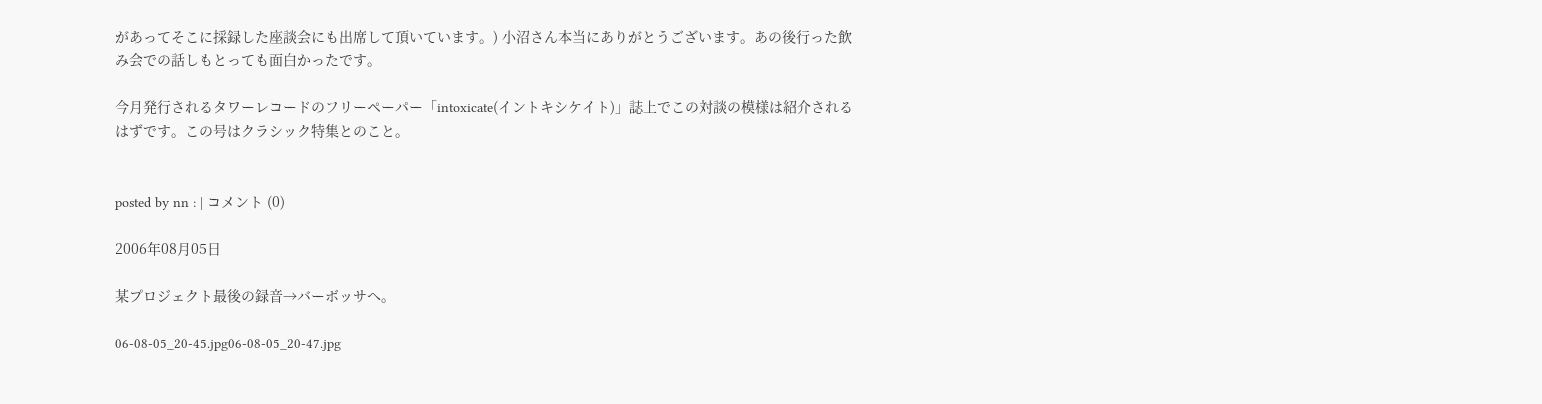があってそこに採録した座談会にも出席して頂いています。) 小沼さん本当にありがとうございます。あの後行った飲み会での話しもとっても面白かったです。

今月発行されるタワーレコードのフリーペーパー「intoxicate(イントキシケイト)」誌上でこの対談の模様は紹介されるはずです。この号はクラシック特集とのこと。


posted by nn : | コメント (0)

2006年08月05日

某プロジェクト最後の録音→バーボッサへ。

06-08-05_20-45.jpg06-08-05_20-47.jpg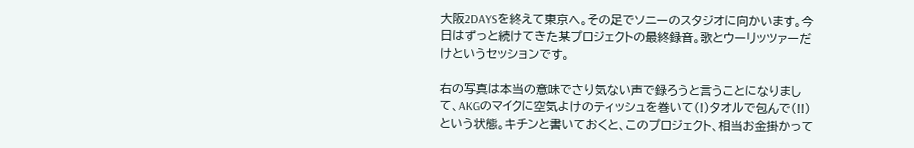大阪2DAYSを終えて東京へ。その足でソニーのスタジオに向かいます。今日はずっと続けてきた某プロジェクトの最終録音。歌とウーリッツァーだけというセッションです。

右の写真は本当の意味でさり気ない声で録ろうと言うことになりまして、AKGのマイクに空気よけのティッシュを巻いて(!)タオルで包んで(!!)という状態。キチンと書いておくと、このプロジェクト、相当お金掛かって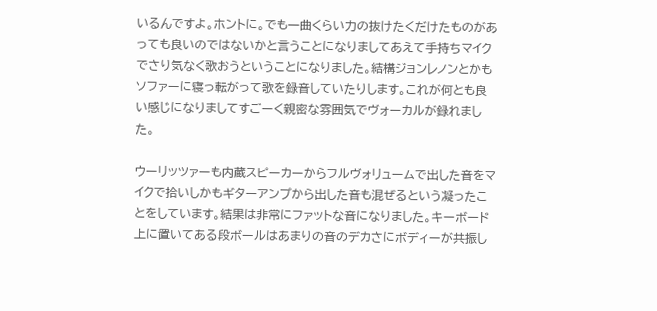いるんですよ。ホントに。でも一曲くらい力の抜けたくだけたものがあっても良いのではないかと言うことになりましてあえて手持ちマイクでさり気なく歌おうということになりました。結構ジョンレノンとかもソファーに寝っ転がって歌を録音していたりします。これが何とも良い感じになりましてすごーく親密な雰囲気でヴォーカルが録れました。

ウーリッツァーも内蔵スピーカーからフルヴォリュームで出した音をマイクで拾いしかもギターアンプから出した音も混ぜるという凝ったことをしています。結果は非常にファットな音になりました。キーボード上に置いてある段ボールはあまりの音のデカさにボディーが共振し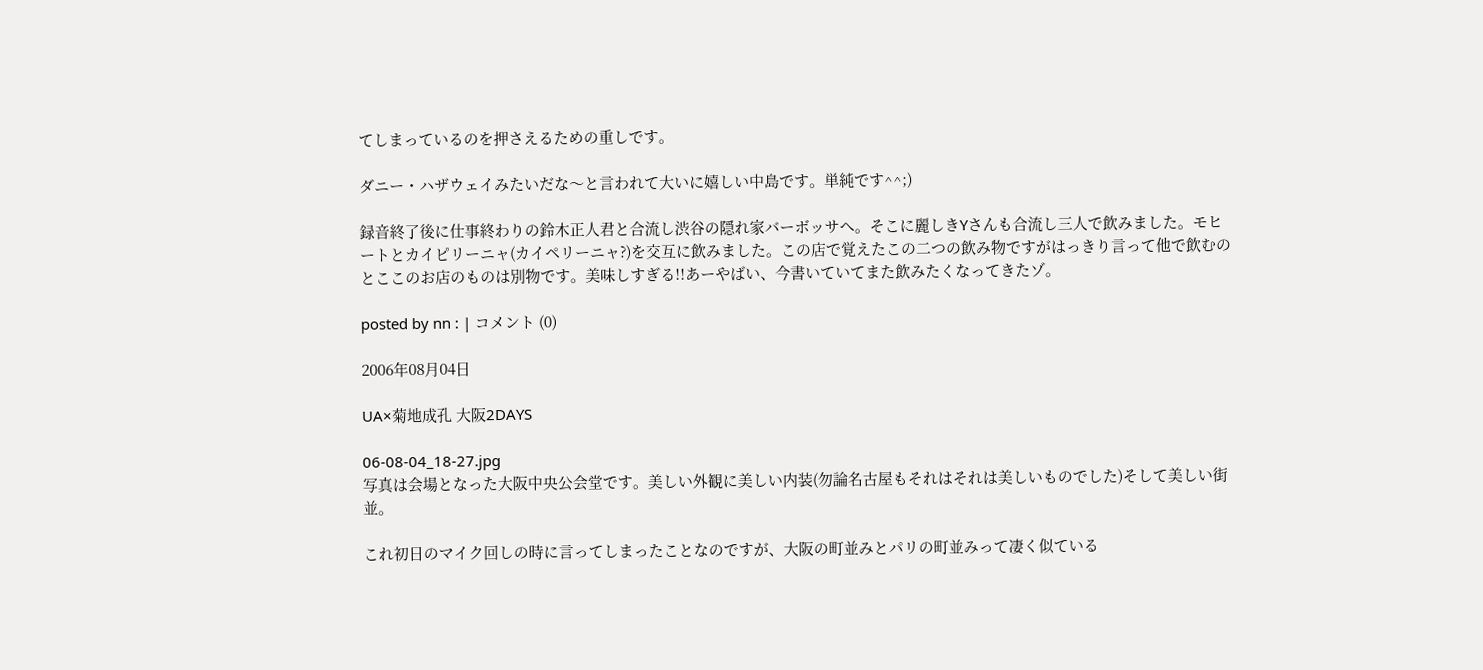てしまっているのを押さえるための重しです。

ダニー・ハザウェイみたいだな〜と言われて大いに嬉しい中島です。単純です^^;)

録音終了後に仕事終わりの鈴木正人君と合流し渋谷の隠れ家バーボッサへ。そこに麗しきYさんも合流し三人で飲みました。モヒートとカイピリーニャ(カイペリーニャ?)を交互に飲みました。この店で覚えたこの二つの飲み物ですがはっきり言って他で飲むのとここのお店のものは別物です。美味しすぎる!!あーやばい、今書いていてまた飲みたくなってきたゾ。

posted by nn : | コメント (0)

2006年08月04日

UA×菊地成孔 大阪2DAYS

06-08-04_18-27.jpg
写真は会場となった大阪中央公会堂です。美しい外観に美しい内装(勿論名古屋もそれはそれは美しいものでした)そして美しい街並。

これ初日のマイク回しの時に言ってしまったことなのですが、大阪の町並みとパリの町並みって凄く似ている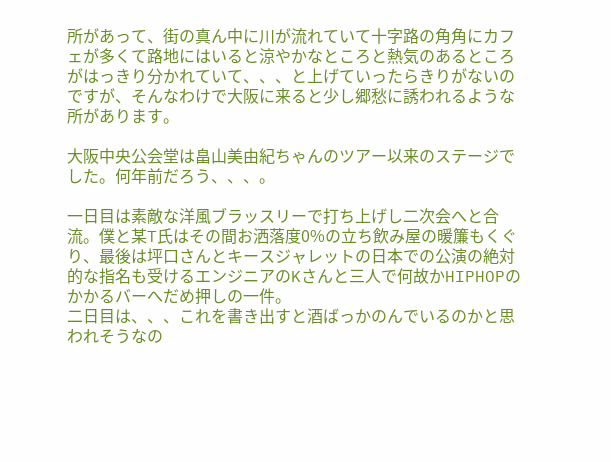所があって、街の真ん中に川が流れていて十字路の角角にカフェが多くて路地にはいると涼やかなところと熱気のあるところがはっきり分かれていて、、、と上げていったらきりがないのですが、そんなわけで大阪に来ると少し郷愁に誘われるような所があります。

大阪中央公会堂は畠山美由紀ちゃんのツアー以来のステージでした。何年前だろう、、、。

一日目は素敵な洋風ブラッスリーで打ち上げし二次会へと合流。僕と某T氏はその間お洒落度0%の立ち飲み屋の暖簾もくぐり、最後は坪口さんとキースジャレットの日本での公演の絶対的な指名も受けるエンジニアのKさんと三人で何故かHIPHOPのかかるバーへだめ押しの一件。
二日目は、、、これを書き出すと酒ばっかのんでいるのかと思われそうなの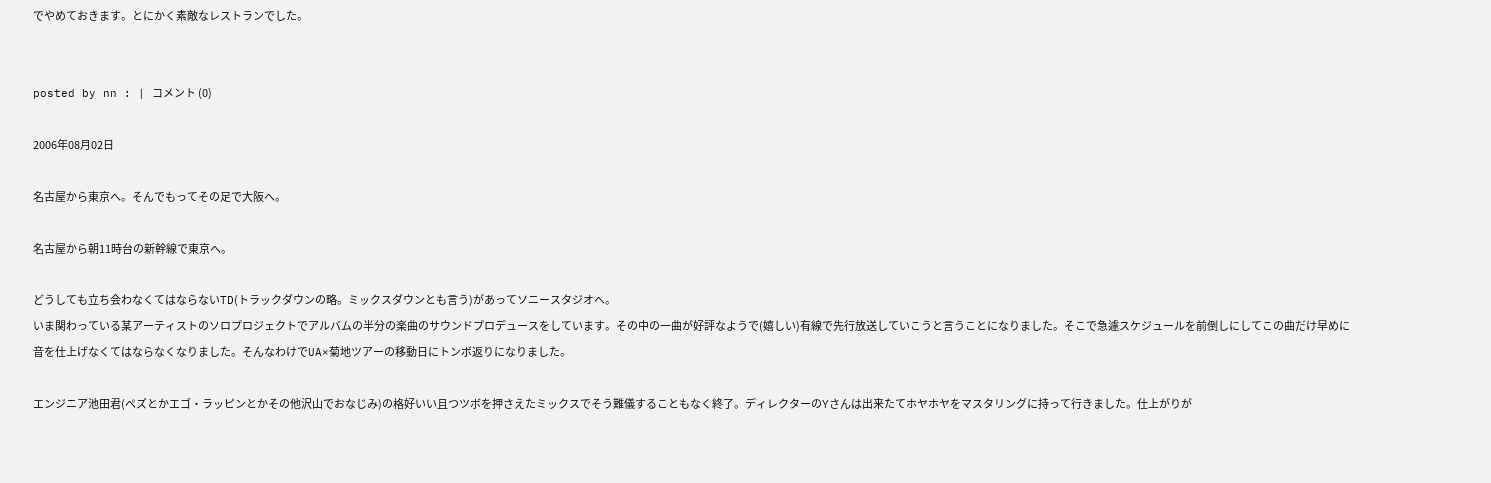でやめておきます。とにかく素敵なレストランでした。


posted by nn : | コメント (0)

2006年08月02日

名古屋から東京へ。そんでもってその足で大阪へ。

名古屋から朝11時台の新幹線で東京へ。

どうしても立ち会わなくてはならないTD(トラックダウンの略。ミックスダウンとも言う)があってソニースタジオへ。
いま関わっている某アーティストのソロプロジェクトでアルバムの半分の楽曲のサウンドプロデュースをしています。その中の一曲が好評なようで(嬉しい)有線で先行放送していこうと言うことになりました。そこで急遽スケジュールを前倒しにしてこの曲だけ早めに音を仕上げなくてはならなくなりました。そんなわけでUA×菊地ツアーの移動日にトンボ返りになりました。

エンジニア池田君(ペズとかエゴ・ラッピンとかその他沢山でおなじみ)の格好いい且つツボを押さえたミックスでそう難儀することもなく終了。ディレクターのYさんは出来たてホヤホヤをマスタリングに持って行きました。仕上がりが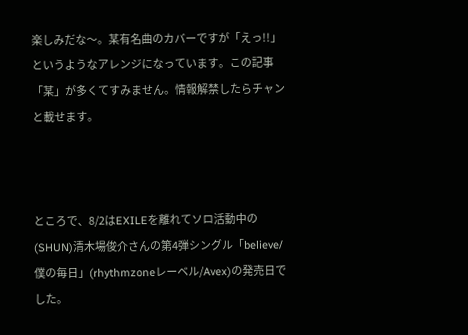楽しみだな〜。某有名曲のカバーですが「えっ!!」というようなアレンジになっています。この記事「某」が多くてすみません。情報解禁したらチャンと載せます。



ところで、8/2はEXILEを離れてソロ活動中の(SHUN)清木場俊介さんの第4弾シングル「believe/僕の毎日」(rhythmzoneレーベル/Avex)の発売日でした。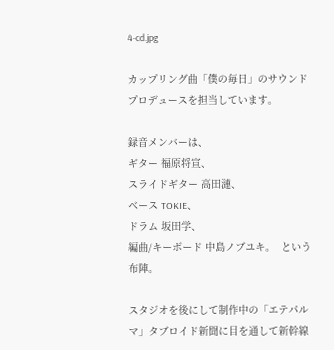4-cd.jpg

カップリング曲「僕の毎日」のサウンドプロデュースを担当しています。

録音メンバーは、
ギター 福原将宣、
スライドギター 高田漣、
ベース TOKIE、
ドラム 坂田学、
編曲/キーボード 中島ノブユキ。  という布陣。

スタジオを後にして制作中の「エテパルマ」タブロイド新聞に目を通して新幹線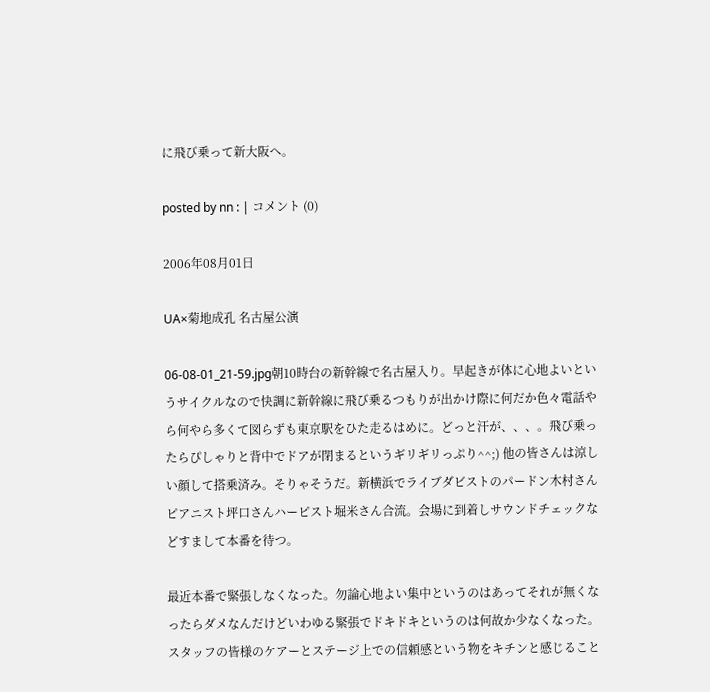に飛び乗って新大阪へ。

posted by nn : | コメント (0)

2006年08月01日

UA×菊地成孔 名古屋公演

06-08-01_21-59.jpg朝10時台の新幹線で名古屋入り。早起きが体に心地よいというサイクルなので快調に新幹線に飛び乗るつもりが出かけ際に何だか色々電話やら何やら多くて図らずも東京駅をひた走るはめに。どっと汗が、、、。飛び乗ったらぴしゃりと背中でドアが閉まるというギリギリっぷり^^;) 他の皆さんは涼しい顔して搭乗済み。そりゃそうだ。新横浜でライブダビストのパードン木村さんピアニスト坪口さんハーピスト堀米さん合流。会場に到着しサウンドチェックなどすまして本番を待つ。

最近本番で緊張しなくなった。勿論心地よい集中というのはあってそれが無くなったらダメなんだけどいわゆる緊張でドキドキというのは何故か少なくなった。スタッフの皆様のケアーとステージ上での信頼感という物をキチンと感じること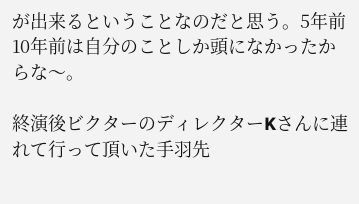が出来るということなのだと思う。5年前10年前は自分のことしか頭になかったからな〜。

終演後ビクターのディレクターKさんに連れて行って頂いた手羽先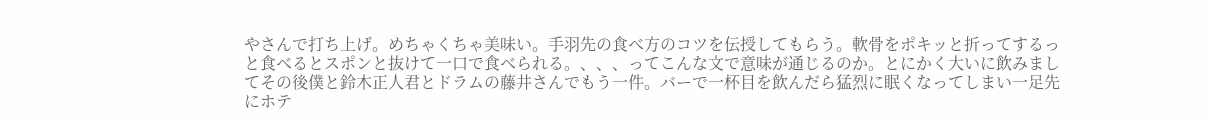やさんで打ち上げ。めちゃくちゃ美味い。手羽先の食べ方のコツを伝授してもらう。軟骨をポキッと折ってするっと食べるとスポンと抜けて一口で食べられる。、、、ってこんな文で意味が通じるのか。とにかく大いに飲みましてその後僕と鈴木正人君とドラムの藤井さんでもう一件。バーで一杯目を飲んだら猛烈に眠くなってしまい一足先にホテ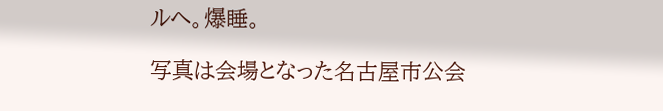ルへ。爆睡。

写真は会場となった名古屋市公会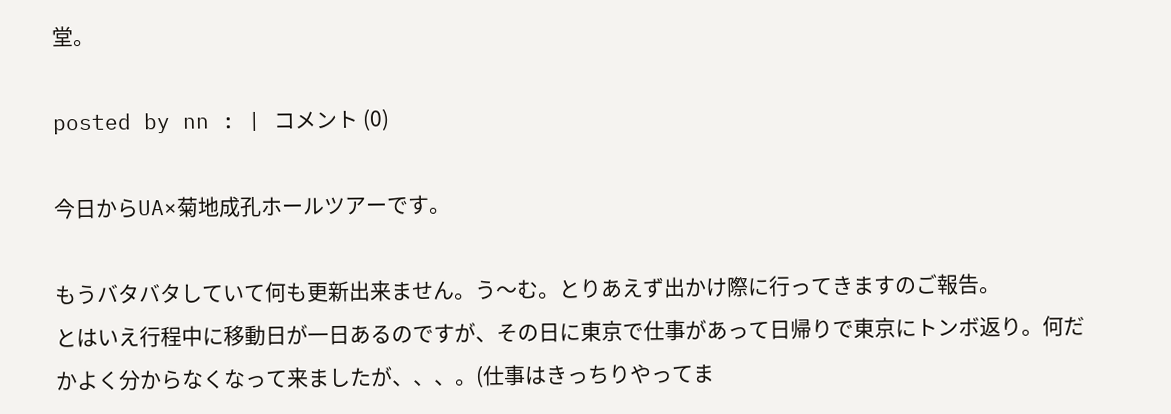堂。

posted by nn : | コメント (0)

今日からUA×菊地成孔ホールツアーです。

もうバタバタしていて何も更新出来ません。う〜む。とりあえず出かけ際に行ってきますのご報告。
とはいえ行程中に移動日が一日あるのですが、その日に東京で仕事があって日帰りで東京にトンボ返り。何だかよく分からなくなって来ましたが、、、。(仕事はきっちりやってま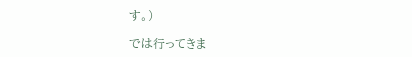す。)

では行ってきま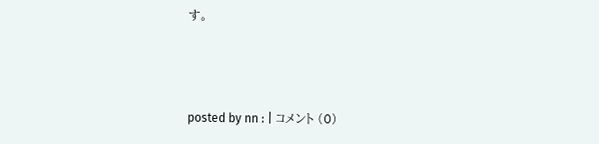す。



posted by nn : | コメント (0)